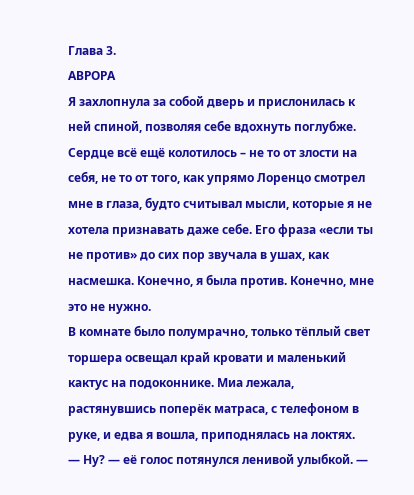Глава 3.
АВРОРА
Я захлопнула за собой дверь и прислонилась к ней спиной, позволяя себе вдохнуть поглубже. Сердце всё ещё колотилось – не то от злости на себя, не то от того, как упрямо Лоренцо смотрел мне в глаза, будто считывал мысли, которые я не хотела признавать даже себе. Его фраза «если ты не против» до сих пор звучала в ушах, как насмешка. Конечно, я была против. Конечно, мне это не нужно.
В комнате было полумрачно, только тёплый свет торшера освещал край кровати и маленький кактус на подоконнике. Миа лежала, растянувшись поперёк матраса, с телефоном в руке, и едва я вошла, приподнялась на локтях.
— Ну? — её голос потянулся ленивой улыбкой. —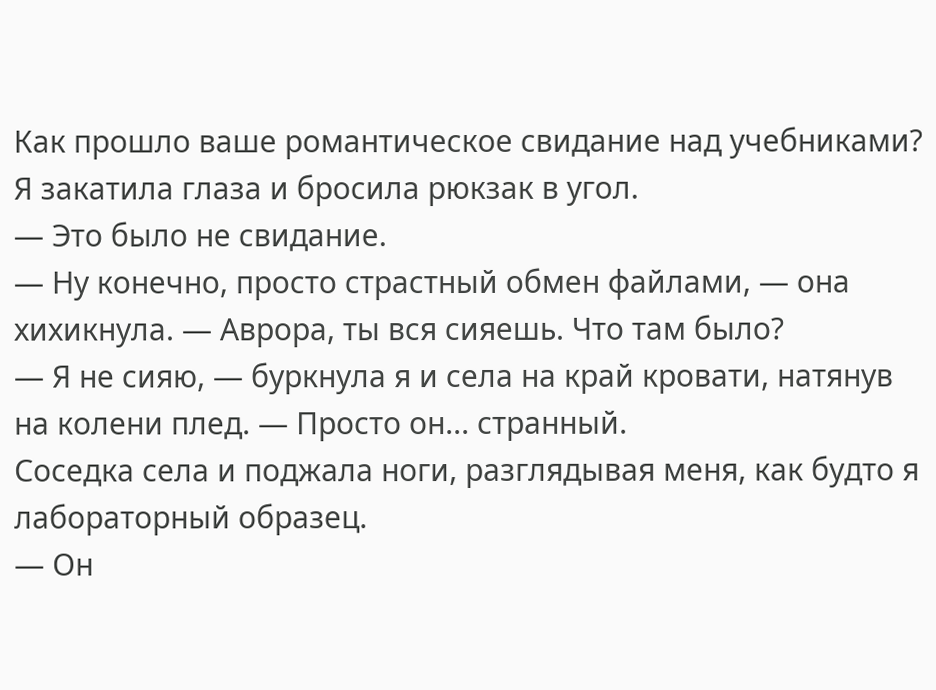Как прошло ваше романтическое свидание над учебниками?
Я закатила глаза и бросила рюкзак в угол.
— Это было не свидание.
— Ну конечно, просто страстный обмен файлами, — она хихикнула. — Аврора, ты вся сияешь. Что там было?
— Я не сияю, — буркнула я и села на край кровати, натянув на колени плед. — Просто он... странный.
Соседка села и поджала ноги, разглядывая меня, как будто я лабораторный образец.
— Он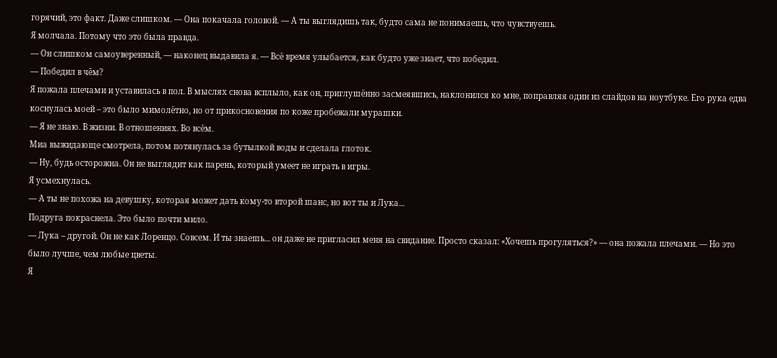горячий, это факт. Даже слишком. — Она покачала головой. — А ты выглядишь так, будто сама не понимаешь, что чувствуешь.
Я молчала. Потому что это была правда.
— Он слишком самоуверенный, — наконец выдавила я. — Всё время улыбается, как будто уже знает, что победил.
— Победил в чём?
Я пожала плечами и уставилась в пол. В мыслях снова всплыло, как он, приглушённо засмеявшись, наклонился ко мне, поправляя один из слайдов на ноутбуке. Его рука едва коснулась моей – это было мимолётно, но от прикосновения по коже пробежали мурашки.
— Я не знаю. В жизни. В отношениях. Во всём.
Миа выжидающе смотрела, потом потянулась за бутылкой воды и сделала глоток.
— Ну, будь осторожна. Он не выглядит как парень, который умеет не играть в игры.
Я усмехнулась.
— А ты не похожа на девушку, которая может дать кому-то второй шанс, но вот ты и Лука...
Подруга покраснела. Это было почти мило.
— Лука – другой. Он не как Лоренцо. Совсем. И ты знаешь... он даже не пригласил меня на свидание. Просто сказал: «Хочешь прогуляться?» — она пожала плечами. — Но это было лучше, чем любые цветы.
Я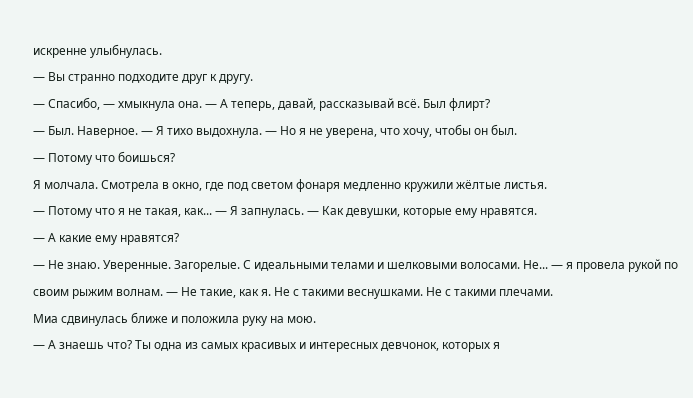искренне улыбнулась.
— Вы странно подходите друг к другу.
— Спасибо, — хмыкнула она. — А теперь, давай, рассказывай всё. Был флирт?
— Был. Наверное. — Я тихо выдохнула. — Но я не уверена, что хочу, чтобы он был.
— Потому что боишься?
Я молчала. Смотрела в окно, где под светом фонаря медленно кружили жёлтые листья.
— Потому что я не такая, как... — Я запнулась. — Как девушки, которые ему нравятся.
— А какие ему нравятся?
— Не знаю. Уверенные. Загорелые. С идеальными телами и шелковыми волосами. Не... — я провела рукой по своим рыжим волнам. — Не такие, как я. Не с такими веснушками. Не с такими плечами.
Миа сдвинулась ближе и положила руку на мою.
— А знаешь что? Ты одна из самых красивых и интересных девчонок, которых я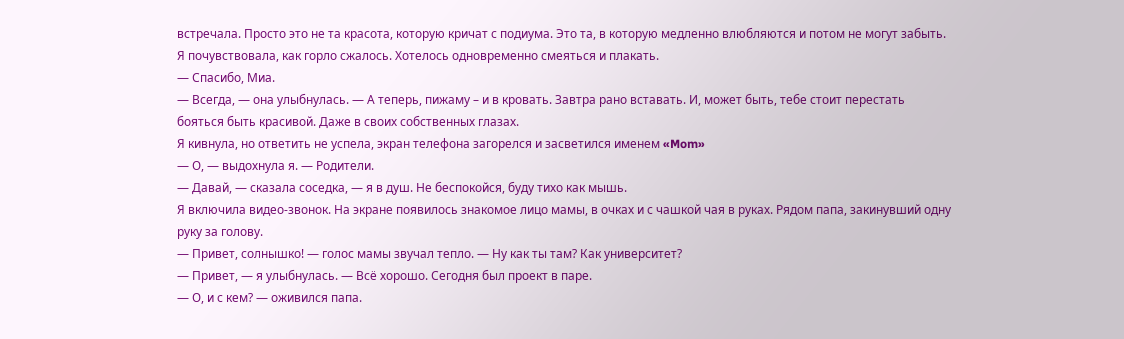встречала. Просто это не та красота, которую кричат с подиума. Это та, в которую медленно влюбляются и потом не могут забыть.
Я почувствовала, как горло сжалось. Хотелось одновременно смеяться и плакать.
— Спасибо, Миа.
— Всегда, — она улыбнулась. — А теперь, пижаму – и в кровать. Завтра рано вставать. И, может быть, тебе стоит перестать бояться быть красивой. Даже в своих собственных глазах.
Я кивнула, но ответить не успела, экран телефона загорелся и засветился именем «Mom»
— О, — выдохнула я. — Родители.
— Давай, — сказала соседка, — я в душ. Не беспокойся, буду тихо как мышь.
Я включила видео-звонок. На экране появилось знакомое лицо мамы, в очках и с чашкой чая в руках. Рядом папа, закинувший одну руку за голову.
— Привет, солнышко! — голос мамы звучал тепло. — Ну как ты там? Как университет?
— Привет, — я улыбнулась. — Всё хорошо. Сегодня был проект в паре.
— О, и с кем? — оживился папа.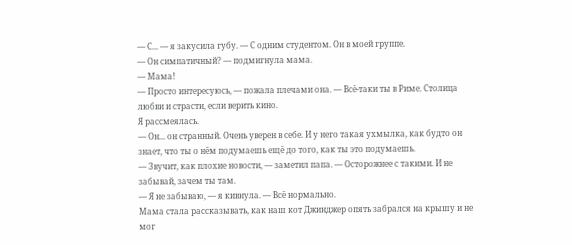— С... — я закусила губу. — С одним студентом. Он в моей группе.
— Он симпатичный? — подмигнула мама.
— Мама!
— Просто интересуюсь, — пожала плечами она. — Всё-таки ты в Риме. Столица любви и страсти, если верить кино.
Я рассмеялась.
— Он... он странный. Очень уверен в себе. И у него такая ухмылка, как будто он знает, что ты о нём подумаешь ещё до того, как ты это подумаешь.
— Звучит, как плохие новости, — заметил папа. — Осторожнее с такими. И не забывай, зачем ты там.
— Я не забываю, — я кивнула. — Всё нормально.
Мама стала рассказывать, как наш кот Джинджер опять забрался на крышу и не мог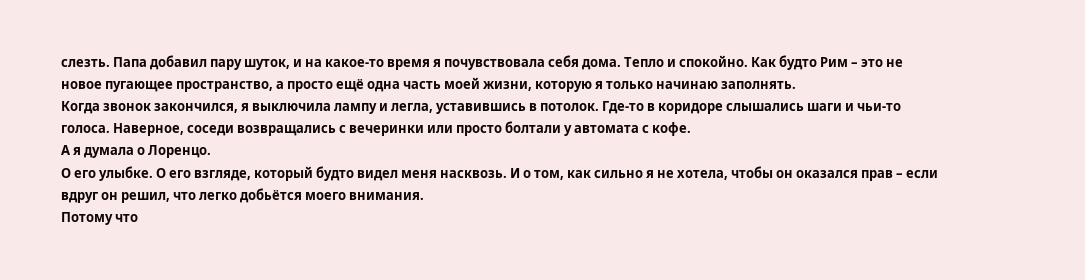слезть. Папа добавил пару шуток, и на какое-то время я почувствовала себя дома. Тепло и спокойно. Как будто Рим – это не новое пугающее пространство, а просто ещё одна часть моей жизни, которую я только начинаю заполнять.
Когда звонок закончился, я выключила лампу и легла, уставившись в потолок. Где-то в коридоре слышались шаги и чьи-то голоса. Наверное, соседи возвращались с вечеринки или просто болтали у автомата с кофе.
А я думала о Лоренцо.
О его улыбке. О его взгляде, который будто видел меня насквозь. И о том, как сильно я не хотела, чтобы он оказался прав – если вдруг он решил, что легко добьётся моего внимания.
Потому что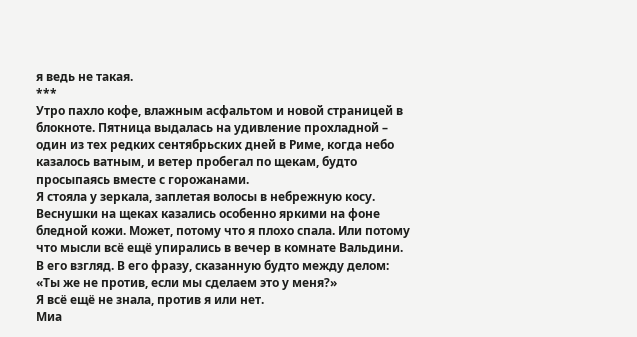я ведь не такая.
***
Утро пахло кофе, влажным асфальтом и новой страницей в блокноте. Пятница выдалась на удивление прохладной – один из тех редких сентябрьских дней в Риме, когда небо казалось ватным, и ветер пробегал по щекам, будто просыпаясь вместе с горожанами.
Я стояла у зеркала, заплетая волосы в небрежную косу. Веснушки на щеках казались особенно яркими на фоне бледной кожи. Может, потому что я плохо спала. Или потому что мысли всё ещё упирались в вечер в комнате Вальдини. В его взгляд. В его фразу, сказанную будто между делом: «Ты же не против, если мы сделаем это у меня?»
Я всё ещё не знала, против я или нет.
Миа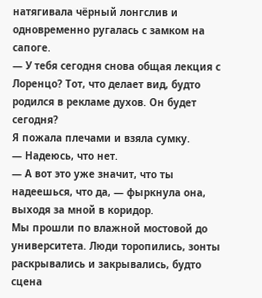натягивала чёрный лонгслив и одновременно ругалась с замком на сапоге.
— У тебя сегодня снова общая лекция с Лоренцо? Тот, что делает вид, будто родился в рекламе духов. Он будет сегодня?
Я пожала плечами и взяла сумку.
— Надеюсь, что нет.
— А вот это уже значит, что ты надеешься, что да, — фыркнула она, выходя за мной в коридор.
Мы прошли по влажной мостовой до университета. Люди торопились, зонты раскрывались и закрывались, будто сцена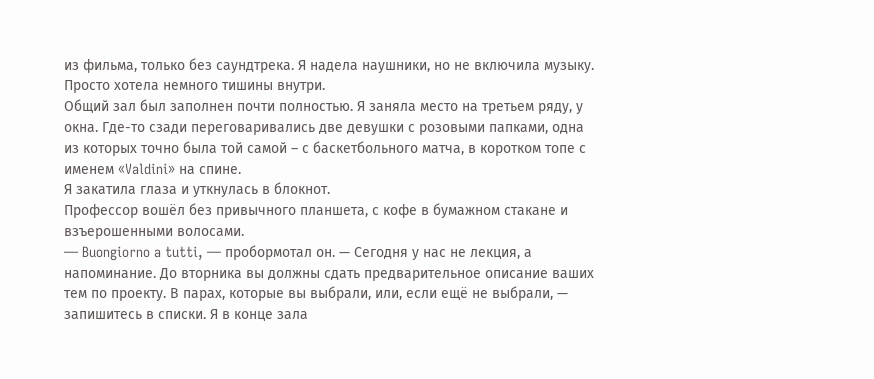из фильма, только без саундтрека. Я надела наушники, но не включила музыку. Просто хотела немного тишины внутри.
Общий зал был заполнен почти полностью. Я заняла место на третьем ряду, у окна. Где-то сзади переговаривались две девушки с розовыми папками, одна из которых точно была той самой – с баскетбольного матча, в коротком топе с именем «Valdini» на спине.
Я закатила глаза и уткнулась в блокнот.
Профессор вошёл без привычного планшета, с кофе в бумажном стакане и взъерошенными волосами.
— Buongiorno a tutti, — пробормотал он. — Сегодня у нас не лекция, а напоминание. До вторника вы должны сдать предварительное описание ваших тем по проекту. В парах, которые вы выбрали, или, если ещё не выбрали, — запишитесь в списки. Я в конце зала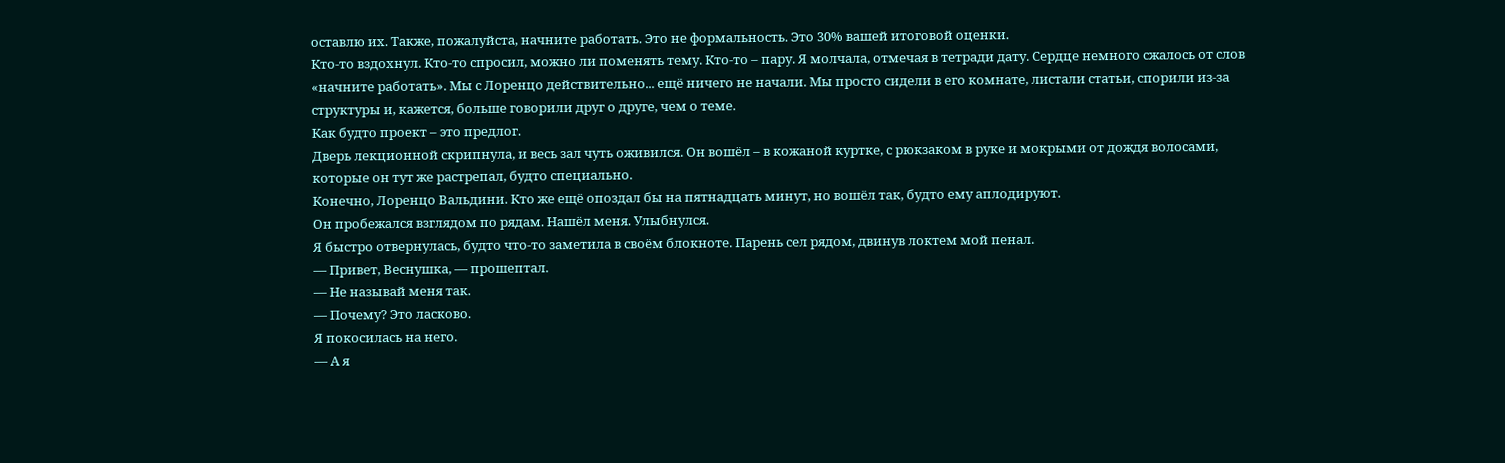оставлю их. Также, пожалуйста, начните работать. Это не формальность. Это 30% вашей итоговой оценки.
Кто-то вздохнул. Кто-то спросил, можно ли поменять тему. Кто-то – пару. Я молчала, отмечая в тетради дату. Сердце немного сжалось от слов «начните работать». Мы с Лоренцо действительно... ещё ничего не начали. Мы просто сидели в его комнате, листали статьи, спорили из-за структуры и, кажется, больше говорили друг о друге, чем о теме.
Как будто проект – это предлог.
Дверь лекционной скрипнула, и весь зал чуть оживился. Он вошёл – в кожаной куртке, с рюкзаком в руке и мокрыми от дождя волосами, которые он тут же растрепал, будто специально.
Конечно, Лоренцо Вальдини. Кто же ещё опоздал бы на пятнадцать минут, но вошёл так, будто ему аплодируют.
Он пробежался взглядом по рядам. Нашёл меня. Улыбнулся.
Я быстро отвернулась, будто что-то заметила в своём блокноте. Парень сел рядом, двинув локтем мой пенал.
— Привет, Веснушка, — прошептал.
— Не называй меня так.
— Почему? Это ласково.
Я покосилась на него.
— А я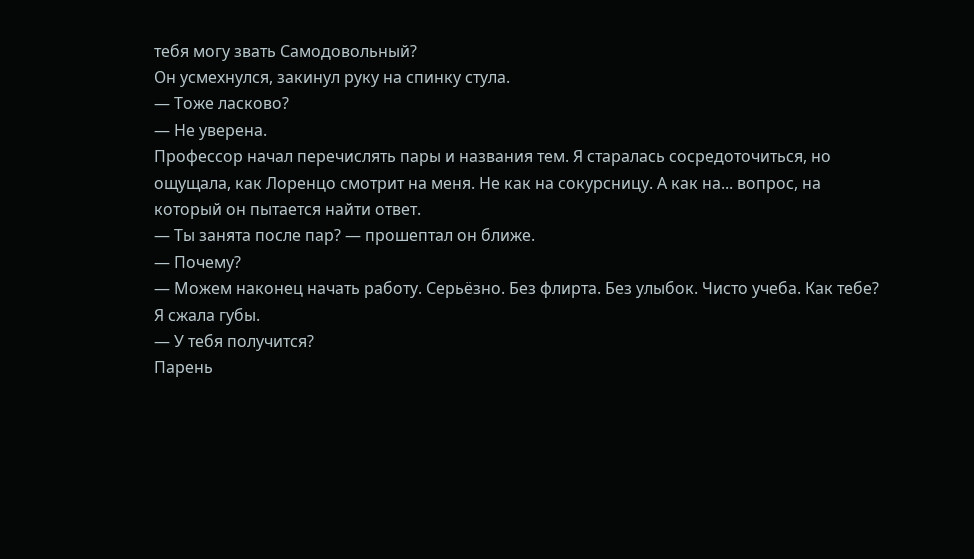тебя могу звать Самодовольный?
Он усмехнулся, закинул руку на спинку стула.
— Тоже ласково?
— Не уверена.
Профессор начал перечислять пары и названия тем. Я старалась сосредоточиться, но ощущала, как Лоренцо смотрит на меня. Не как на сокурсницу. А как на... вопрос, на который он пытается найти ответ.
— Ты занята после пар? — прошептал он ближе.
— Почему?
— Можем наконец начать работу. Серьёзно. Без флирта. Без улыбок. Чисто учеба. Как тебе?
Я сжала губы.
— У тебя получится?
Парень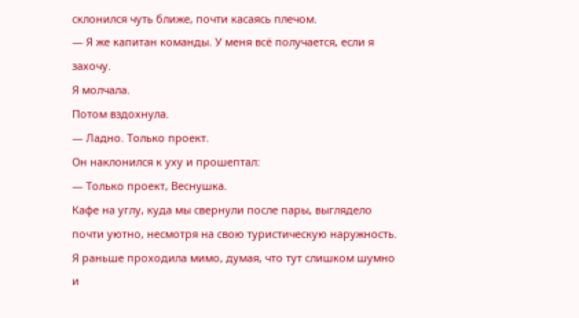склонился чуть ближе, почти касаясь плечом.
— Я же капитан команды. У меня всё получается, если я захочу.
Я молчала.
Потом вздохнула.
— Ладно. Только проект.
Он наклонился к уху и прошептал:
— Только проект, Веснушка.
Кафе на углу, куда мы свернули после пары, выглядело почти уютно, несмотря на свою туристическую наружность. Я раньше проходила мимо, думая, что тут слишком шумно и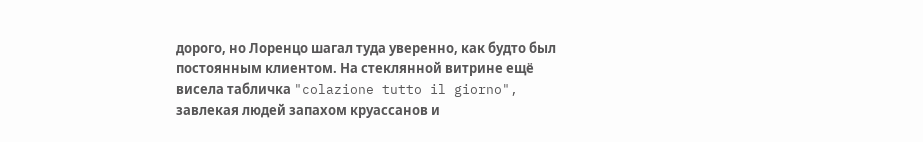дорого, но Лоренцо шагал туда уверенно, как будто был постоянным клиентом. На стеклянной витрине ещё висела табличка "colazione tutto il giorno", завлекая людей запахом круассанов и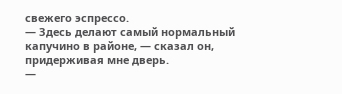свежего эспрессо.
— Здесь делают самый нормальный капучино в районе, — сказал он, придерживая мне дверь.
—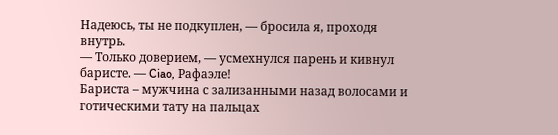Надеюсь, ты не подкуплен, — бросила я, проходя внутрь.
— Только доверием, — усмехнулся парень и кивнул баристе. — Ciao, Рафаэле!
Бариста – мужчина с зализанными назад волосами и готическими тату на пальцах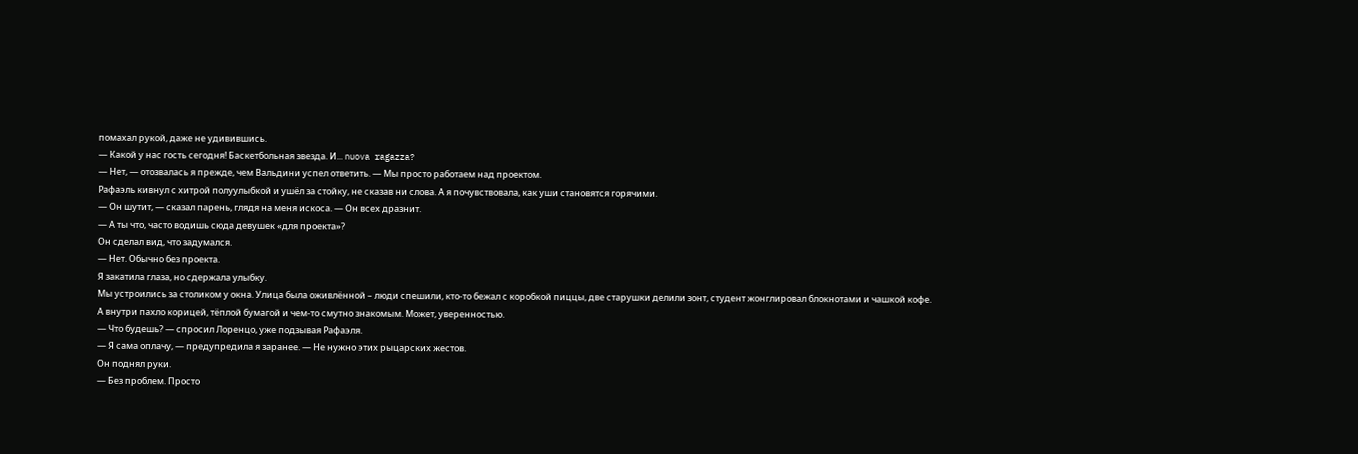помахал рукой, даже не удивившись.
— Какой у нас гость сегодня! Баскетбольная звезда. И... nuova ragazza?
— Нет, — отозвалась я прежде, чем Вальдини успел ответить. — Мы просто работаем над проектом.
Рафаэль кивнул с хитрой полуулыбкой и ушёл за стойку, не сказав ни слова. А я почувствовала, как уши становятся горячими.
— Он шутит, — сказал парень, глядя на меня искоса. — Он всех дразнит.
— А ты что, часто водишь сюда девушек «для проекта»?
Он сделал вид, что задумался.
— Нет. Обычно без проекта.
Я закатила глаза, но сдержала улыбку.
Мы устроились за столиком у окна. Улица была оживлённой – люди спешили, кто-то бежал с коробкой пиццы, две старушки делили зонт, студент жонглировал блокнотами и чашкой кофе. А внутри пахло корицей, тёплой бумагой и чем-то смутно знакомым. Может, уверенностью.
— Что будешь? — спросил Лоренцо, уже подзывая Рафаэля.
— Я сама оплачу, — предупредила я заранее. — Не нужно этих рыцарских жестов.
Он поднял руки.
— Без проблем. Просто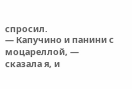спросил.
— Капучино и панини с моцареллой, — сказала я, и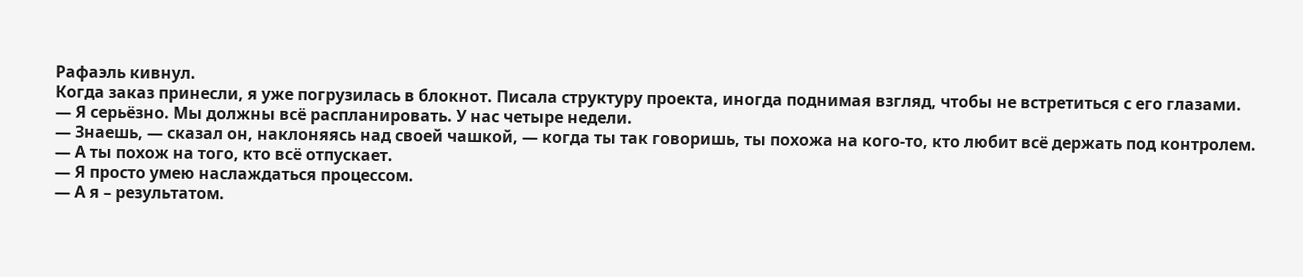Рафаэль кивнул.
Когда заказ принесли, я уже погрузилась в блокнот. Писала структуру проекта, иногда поднимая взгляд, чтобы не встретиться с его глазами.
— Я серьёзно. Мы должны всё распланировать. У нас четыре недели.
— Знаешь, — сказал он, наклоняясь над своей чашкой, — когда ты так говоришь, ты похожа на кого-то, кто любит всё держать под контролем.
— А ты похож на того, кто всё отпускает.
— Я просто умею наслаждаться процессом.
— А я – результатом.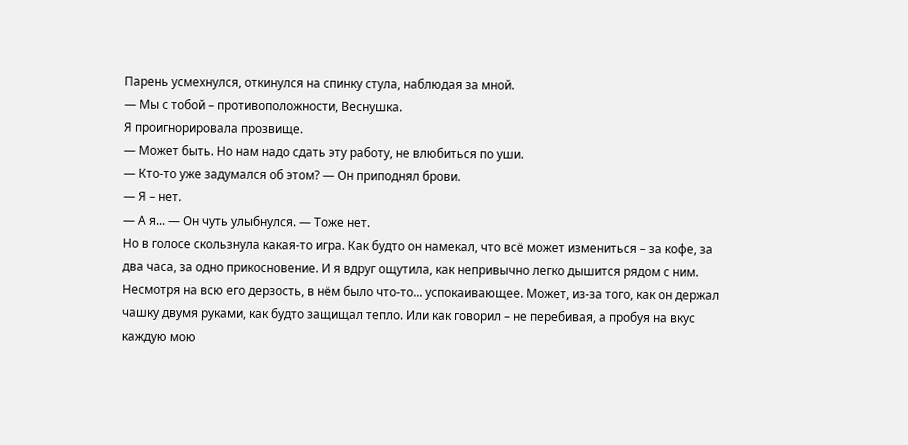Парень усмехнулся, откинулся на спинку стула, наблюдая за мной.
— Мы с тобой – противоположности, Веснушка.
Я проигнорировала прозвище.
— Может быть. Но нам надо сдать эту работу, не влюбиться по уши.
— Кто-то уже задумался об этом? — Он приподнял брови.
— Я – нет.
— А я... — Он чуть улыбнулся. — Тоже нет.
Но в голосе скользнула какая-то игра. Как будто он намекал, что всё может измениться – за кофе, за два часа, за одно прикосновение. И я вдруг ощутила, как непривычно легко дышится рядом с ним. Несмотря на всю его дерзость, в нём было что-то... успокаивающее. Может, из-за того, как он держал чашку двумя руками, как будто защищал тепло. Или как говорил – не перебивая, а пробуя на вкус каждую мою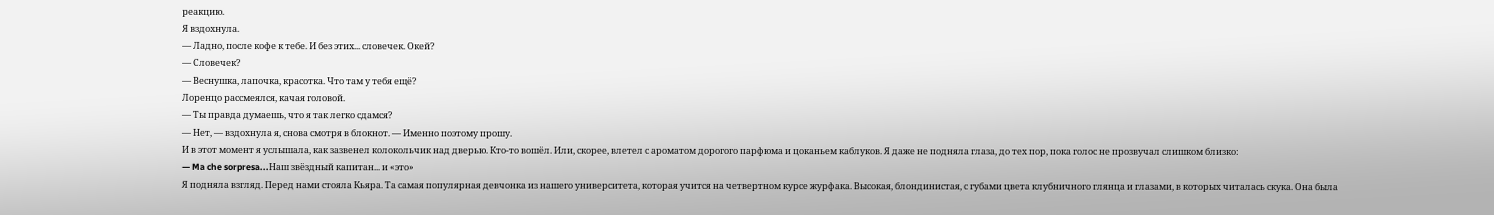реакцию.
Я вздохнула.
— Ладно, после кофе к тебе. И без этих... словечек. Окей?
— Словечек?
— Веснушка, лапочка, красотка. Что там у тебя ещё?
Лоренцо рассмеялся, качая головой.
— Ты правда думаешь, что я так легко сдамся?
— Нет, — вздохнула я, снова смотря в блокнот. — Именно поэтому прошу.
И в этот момент я услышала, как зазвенел колокольчик над дверью. Кто-то вошёл. Или, скорее, влетел с ароматом дорогого парфюма и цоканьем каблуков. Я даже не подняла глаза, до тех пор, пока голос не прозвучал слишком близко:
— Ma che sorpresa...Наш звёздный капитан... и «это»
Я подняла взгляд. Перед нами стояла Кьяра. Та самая популярная девчонка из нашего университета, которая учится на четвертном курсе журфака. Высокая, блондинистая, с губами цвета клубничного глянца и глазами, в которых читалась скука. Она была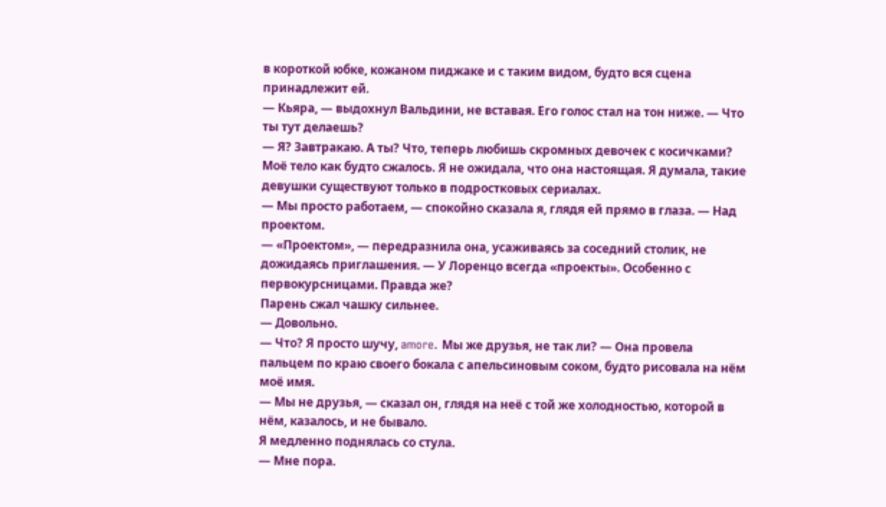в короткой юбке, кожаном пиджаке и с таким видом, будто вся сцена принадлежит ей.
— Кьяра, — выдохнул Вальдини, не вставая. Его голос стал на тон ниже. — Что ты тут делаешь?
— Я? Завтракаю. А ты? Что, теперь любишь скромных девочек с косичками?
Моё тело как будто сжалось. Я не ожидала, что она настоящая. Я думала, такие девушки существуют только в подростковых сериалах.
— Мы просто работаем, — спокойно сказала я, глядя ей прямо в глаза. — Над проектом.
— «Проектом», — передразнила она, усаживаясь за соседний столик, не дожидаясь приглашения. — У Лоренцо всегда «проекты». Особенно с первокурсницами. Правда же?
Парень сжал чашку сильнее.
— Довольно.
— Что? Я просто шучу, amore. Мы же друзья, не так ли? — Она провела пальцем по краю своего бокала с апельсиновым соком, будто рисовала на нём моё имя.
— Мы не друзья, — сказал он, глядя на неё с той же холодностью, которой в нём, казалось, и не бывало.
Я медленно поднялась со стула.
— Мне пора.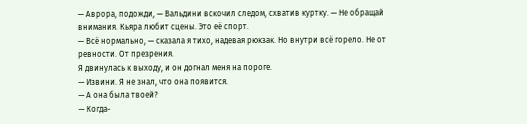— Аврора, подожди, — Вальдини вскочил следом, схватив куртку. — Не обращай внимания. Кьяра любит сцены. Это её спорт.
— Всё нормально, — сказала я тихо, надевая рюкзак. Но внутри всё горело. Не от ревности. От презрения.
Я двинулась к выходу, и он догнал меня на пороге.
— Извини. Я не знал, что она появится.
— А она была твоей?
— Когда-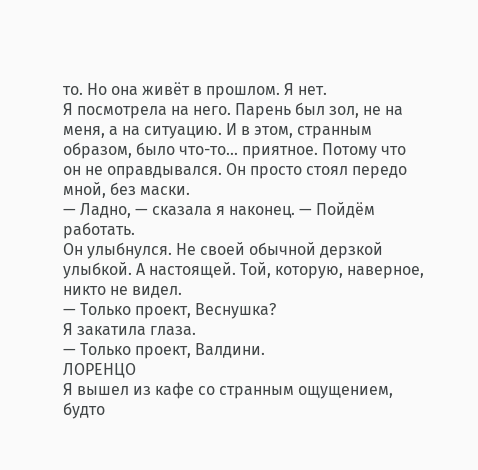то. Но она живёт в прошлом. Я нет.
Я посмотрела на него. Парень был зол, не на меня, а на ситуацию. И в этом, странным образом, было что-то... приятное. Потому что он не оправдывался. Он просто стоял передо мной, без маски.
— Ладно, — сказала я наконец. — Пойдём работать.
Он улыбнулся. Не своей обычной дерзкой улыбкой. А настоящей. Той, которую, наверное, никто не видел.
— Только проект, Веснушка?
Я закатила глаза.
— Только проект, Валдини.
ЛОРЕНЦО
Я вышел из кафе со странным ощущением, будто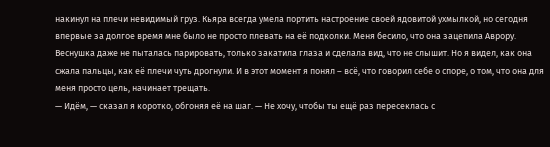накинул на плечи невидимый груз. Кьяра всегда умела портить настроение своей ядовитой ухмылкой, но сегодня впервые за долгое время мне было не просто плевать на её подколки. Меня бесило, что она зацепила Аврору. Веснушка даже не пыталась парировать, только закатила глаза и сделала вид, что не слышит. Но я видел, как она сжала пальцы, как её плечи чуть дрогнули. И в этот момент я понял – всё, что говорил себе о споре, о том, что она для меня просто цель, начинает трещать.
— Идём, — сказал я коротко, обгоняя её на шаг. — Не хочу, чтобы ты ещё раз пересеклась с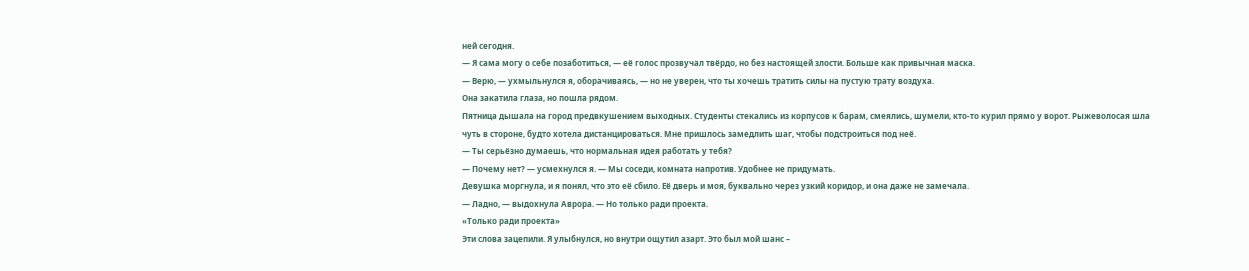ней сегодня.
— Я сама могу о себе позаботиться, — её голос прозвучал твёрдо, но без настоящей злости. Больше как привычная маска.
— Верю, — ухмыльнулся я, оборачиваясь, — но не уверен, что ты хочешь тратить силы на пустую трату воздуха.
Она закатила глаза, но пошла рядом.
Пятница дышала на город предвкушением выходных. Студенты стекались из корпусов к барам, смеялись, шумели, кто-то курил прямо у ворот. Рыжеволосая шла чуть в стороне, будто хотела дистанцироваться. Мне пришлось замедлить шаг, чтобы подстроиться под неё.
— Ты серьёзно думаешь, что нормальная идея работать у тебя?
— Почему нет? — усмехнулся я. — Мы соседи, комната напротив. Удобнее не придумать.
Девушка моргнула, и я понял, что это её сбило. Её дверь и моя, буквально через узкий коридор, и она даже не замечала.
— Ладно, — выдохнула Аврора. — Но только ради проекта.
«Только ради проекта»
Эти слова зацепили. Я улыбнулся, но внутри ощутил азарт. Это был мой шанс –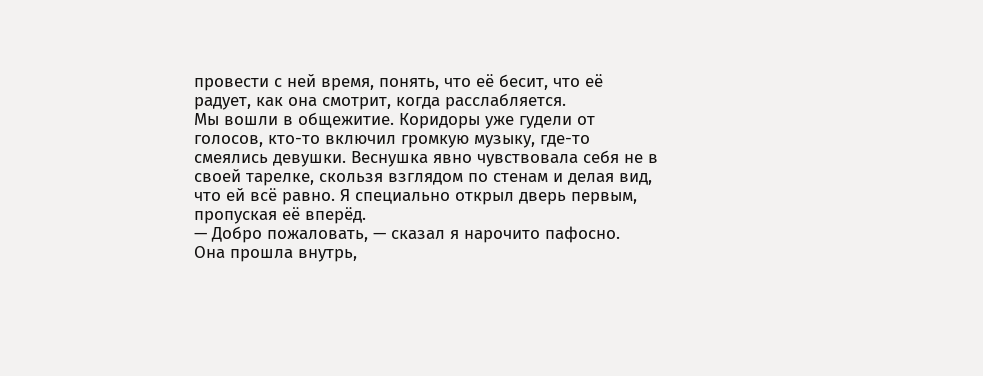провести с ней время, понять, что её бесит, что её радует, как она смотрит, когда расслабляется.
Мы вошли в общежитие. Коридоры уже гудели от голосов, кто-то включил громкую музыку, где-то смеялись девушки. Веснушка явно чувствовала себя не в своей тарелке, скользя взглядом по стенам и делая вид, что ей всё равно. Я специально открыл дверь первым, пропуская её вперёд.
— Добро пожаловать, — сказал я нарочито пафосно.
Она прошла внутрь,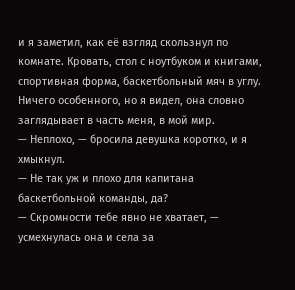и я заметил, как её взгляд скользнул по комнате. Кровать, стол с ноутбуком и книгами, спортивная форма, баскетбольный мяч в углу. Ничего особенного, но я видел, она словно заглядывает в часть меня, в мой мир.
— Неплохо, — бросила девушка коротко, и я хмыкнул.
— Не так уж и плохо для капитана баскетбольной команды, да?
— Скромности тебе явно не хватает, — усмехнулась она и села за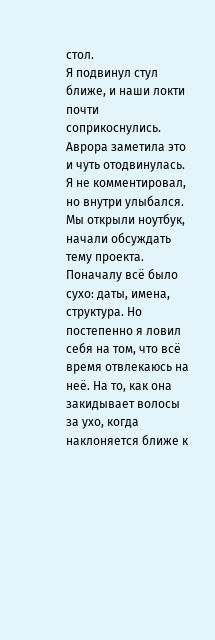стол.
Я подвинул стул ближе, и наши локти почти соприкоснулись. Аврора заметила это и чуть отодвинулась. Я не комментировал, но внутри улыбался.
Мы открыли ноутбук, начали обсуждать тему проекта. Поначалу всё было сухо: даты, имена, структура. Но постепенно я ловил себя на том, что всё время отвлекаюсь на неё. На то, как она закидывает волосы за ухо, когда наклоняется ближе к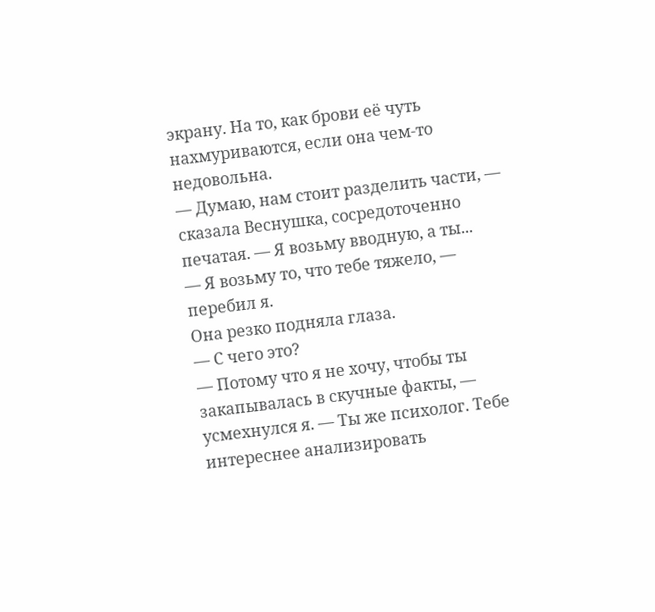экрану. На то, как брови её чуть нахмуриваются, если она чем-то недовольна.
— Думаю, нам стоит разделить части, — сказала Веснушка, сосредоточенно печатая. — Я возьму вводную, а ты...
— Я возьму то, что тебе тяжело, — перебил я.
Она резко подняла глаза.
— С чего это?
— Потому что я не хочу, чтобы ты закапывалась в скучные факты, — усмехнулся я. — Ты же психолог. Тебе интереснее анализировать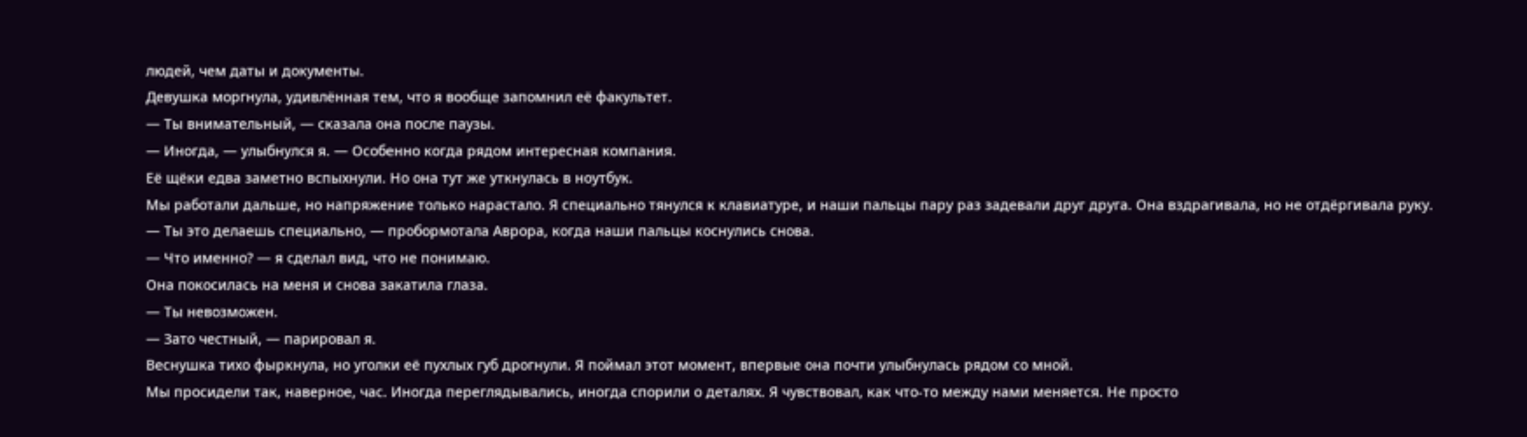людей, чем даты и документы.
Девушка моргнула, удивлённая тем, что я вообще запомнил её факультет.
— Ты внимательный, — сказала она после паузы.
— Иногда, — улыбнулся я. — Особенно когда рядом интересная компания.
Её щёки едва заметно вспыхнули. Но она тут же уткнулась в ноутбук.
Мы работали дальше, но напряжение только нарастало. Я специально тянулся к клавиатуре, и наши пальцы пару раз задевали друг друга. Она вздрагивала, но не отдёргивала руку.
— Ты это делаешь специально, — пробормотала Аврора, когда наши пальцы коснулись снова.
— Что именно? — я сделал вид, что не понимаю.
Она покосилась на меня и снова закатила глаза.
— Ты невозможен.
— Зато честный, — парировал я.
Веснушка тихо фыркнула, но уголки её пухлых губ дрогнули. Я поймал этот момент, впервые она почти улыбнулась рядом со мной.
Мы просидели так, наверное, час. Иногда переглядывались, иногда спорили о деталях. Я чувствовал, как что-то между нами меняется. Не просто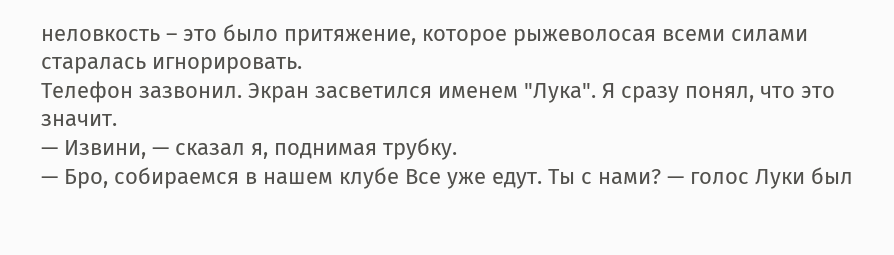неловкость – это было притяжение, которое рыжеволосая всеми силами старалась игнорировать.
Телефон зазвонил. Экран засветился именем "Лука". Я сразу понял, что это значит.
— Извини, — сказал я, поднимая трубку.
— Бро, собираемся в нашем клубе Все уже едут. Ты с нами? — голос Луки был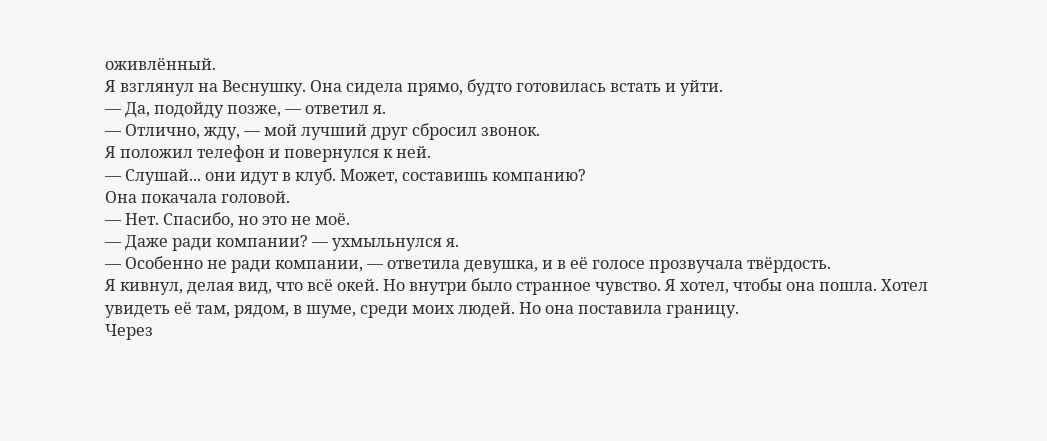оживлённый.
Я взглянул на Веснушку. Она сидела прямо, будто готовилась встать и уйти.
— Да, подойду позже, — ответил я.
— Отлично, жду, — мой лучший друг сбросил звонок.
Я положил телефон и повернулся к ней.
— Слушай... они идут в клуб. Может, составишь компанию?
Она покачала головой.
— Нет. Спасибо, но это не моё.
— Даже ради компании? — ухмыльнулся я.
— Особенно не ради компании, — ответила девушка, и в её голосе прозвучала твёрдость.
Я кивнул, делая вид, что всё окей. Но внутри было странное чувство. Я хотел, чтобы она пошла. Хотел увидеть её там, рядом, в шуме, среди моих людей. Но она поставила границу.
Через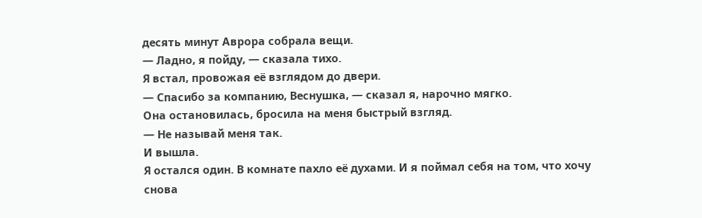десять минут Аврора собрала вещи.
— Ладно, я пойду, — сказала тихо.
Я встал, провожая её взглядом до двери.
— Спасибо за компанию, Веснушка, — сказал я, нарочно мягко.
Она остановилась, бросила на меня быстрый взгляд.
— Не называй меня так.
И вышла.
Я остался один. В комнате пахло её духами. И я поймал себя на том, что хочу снова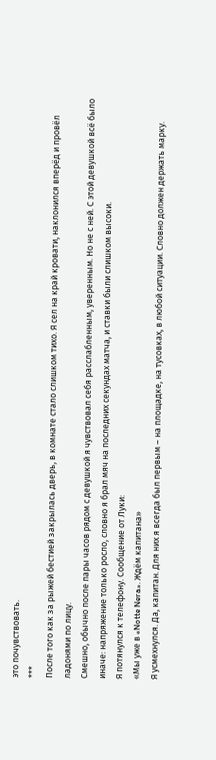это почувствовать.
***
После того как за рыжей бестией закрылась дверь, в комнате стало слишком тихо. Я сел на край кровати, наклонился вперёд и провёл ладонями по лицу.
Смешно, обычно после пары часов рядом с девушкой я чувствовал себя расслабленным, уверенным. Но не с ней. С этой девушкой всё было иначе: напряжение только росло, словно я брал мяч на последних секундах матча, и ставки были слишком высоки.
Я потянулся к телефону. Сообщение от Луки:
«Мы уже в «Notte Nera». Ждём капитана»
Я усмехнулся. Да, капитан. Для них я всегда был первым – на площадке, на тусовках, в любой ситуации. Словно должен держать марку.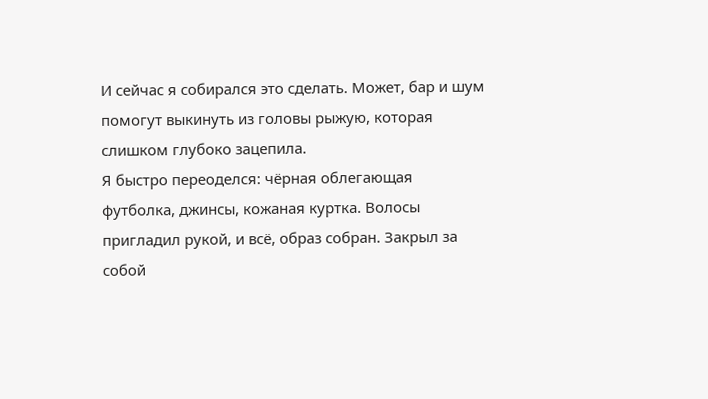И сейчас я собирался это сделать. Может, бар и шум помогут выкинуть из головы рыжую, которая слишком глубоко зацепила.
Я быстро переоделся: чёрная облегающая футболка, джинсы, кожаная куртка. Волосы пригладил рукой, и всё, образ собран. Закрыл за собой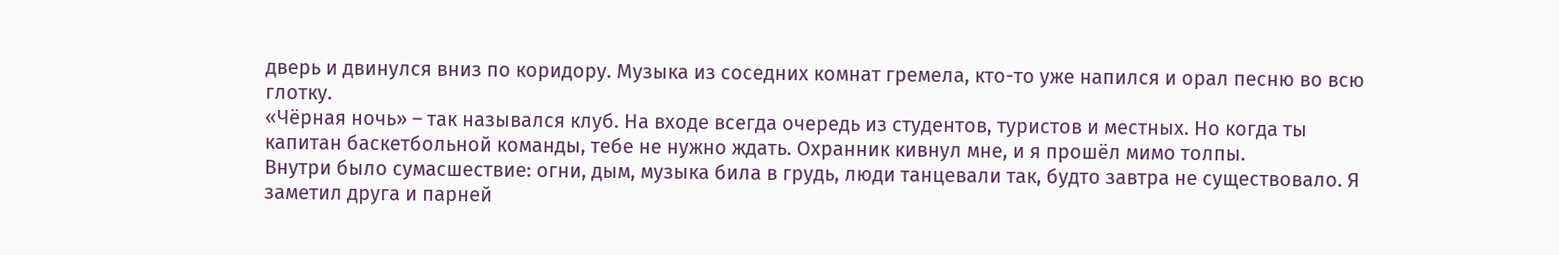дверь и двинулся вниз по коридору. Музыка из соседних комнат гремела, кто-то уже напился и орал песню во всю глотку.
«Чёрная ночь» – так назывался клуб. На входе всегда очередь из студентов, туристов и местных. Но когда ты капитан баскетбольной команды, тебе не нужно ждать. Охранник кивнул мне, и я прошёл мимо толпы.
Внутри было сумасшествие: огни, дым, музыка била в грудь, люди танцевали так, будто завтра не существовало. Я заметил друга и парней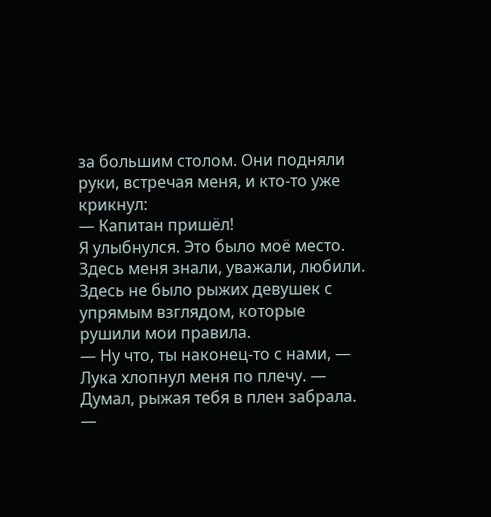за большим столом. Они подняли руки, встречая меня, и кто-то уже крикнул:
— Капитан пришёл!
Я улыбнулся. Это было моё место. Здесь меня знали, уважали, любили. Здесь не было рыжих девушек с упрямым взглядом, которые рушили мои правила.
— Ну что, ты наконец-то с нами, — Лука хлопнул меня по плечу. — Думал, рыжая тебя в плен забрала.
—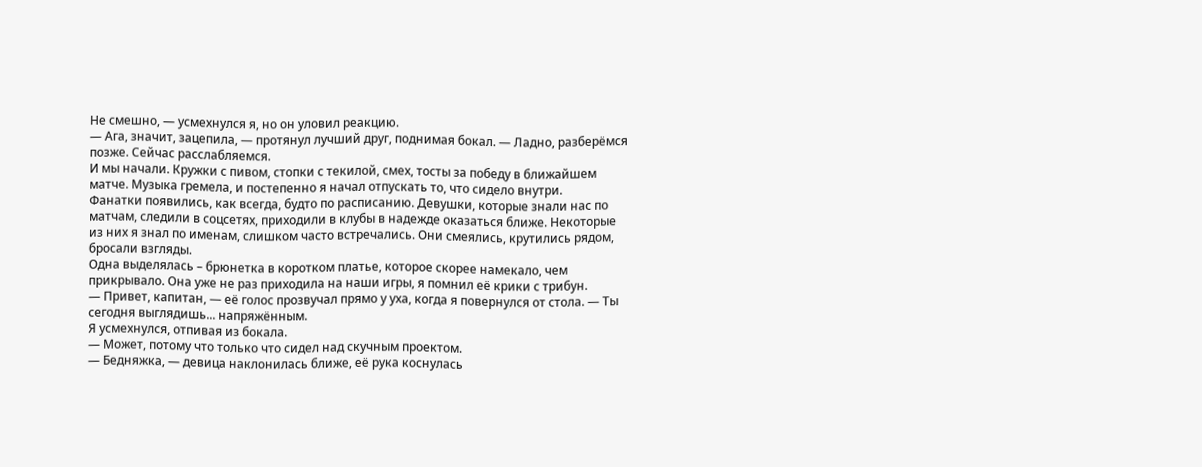Не смешно, — усмехнулся я, но он уловил реакцию.
— Ага, значит, зацепила, — протянул лучший друг, поднимая бокал. — Ладно, разберёмся позже. Сейчас расслабляемся.
И мы начали. Кружки с пивом, стопки с текилой, смех, тосты за победу в ближайшем матче. Музыка гремела, и постепенно я начал отпускать то, что сидело внутри.
Фанатки появились, как всегда, будто по расписанию. Девушки, которые знали нас по матчам, следили в соцсетях, приходили в клубы в надежде оказаться ближе. Некоторые из них я знал по именам, слишком часто встречались. Они смеялись, крутились рядом, бросали взгляды.
Одна выделялась – брюнетка в коротком платье, которое скорее намекало, чем прикрывало. Она уже не раз приходила на наши игры, я помнил её крики с трибун.
— Привет, капитан, — её голос прозвучал прямо у уха, когда я повернулся от стола. — Ты сегодня выглядишь... напряжённым.
Я усмехнулся, отпивая из бокала.
— Может, потому что только что сидел над скучным проектом.
— Бедняжка, — девица наклонилась ближе, её рука коснулась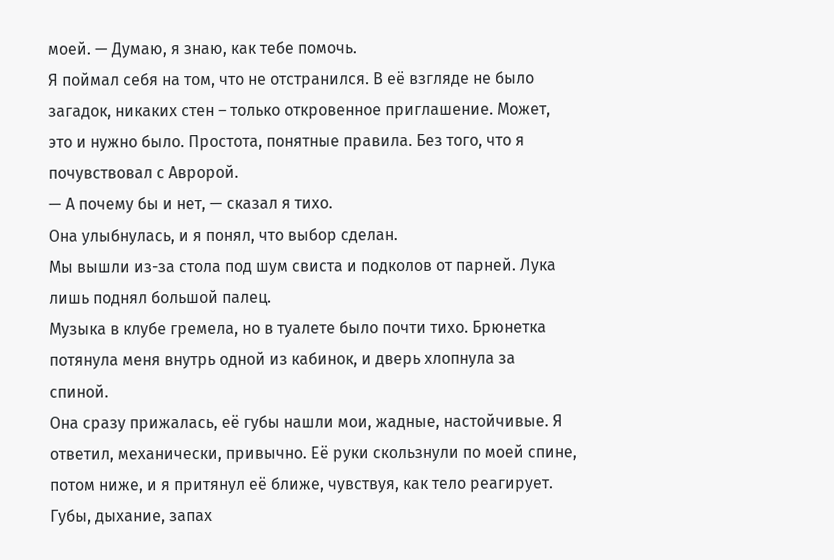моей. — Думаю, я знаю, как тебе помочь.
Я поймал себя на том, что не отстранился. В её взгляде не было загадок, никаких стен – только откровенное приглашение. Может, это и нужно было. Простота, понятные правила. Без того, что я почувствовал с Авророй.
— А почему бы и нет, — сказал я тихо.
Она улыбнулась, и я понял, что выбор сделан.
Мы вышли из-за стола под шум свиста и подколов от парней. Лука лишь поднял большой палец.
Музыка в клубе гремела, но в туалете было почти тихо. Брюнетка потянула меня внутрь одной из кабинок, и дверь хлопнула за спиной.
Она сразу прижалась, её губы нашли мои, жадные, настойчивые. Я ответил, механически, привычно. Её руки скользнули по моей спине, потом ниже, и я притянул её ближе, чувствуя, как тело реагирует.
Губы, дыхание, запах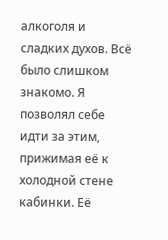алкоголя и сладких духов. Всё было слишком знакомо. Я позволял себе идти за этим, прижимая её к холодной стене кабинки. Её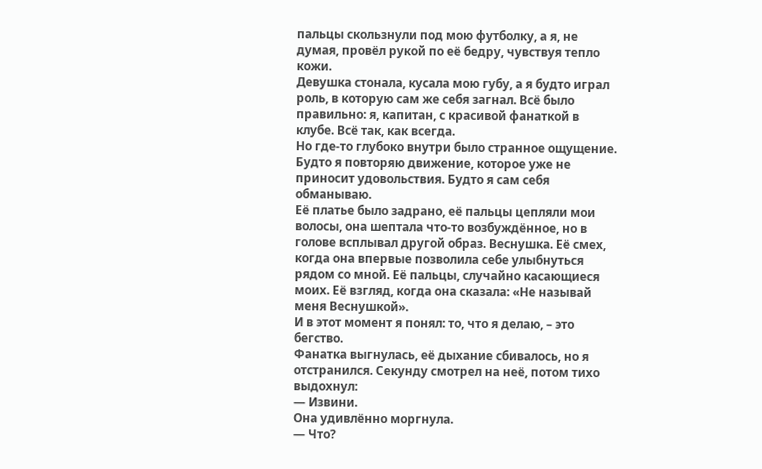пальцы скользнули под мою футболку, а я, не думая, провёл рукой по её бедру, чувствуя тепло кожи.
Девушка стонала, кусала мою губу, а я будто играл роль, в которую сам же себя загнал. Всё было правильно: я, капитан, с красивой фанаткой в клубе. Всё так, как всегда.
Но где-то глубоко внутри было странное ощущение. Будто я повторяю движение, которое уже не приносит удовольствия. Будто я сам себя обманываю.
Её платье было задрано, её пальцы цепляли мои волосы, она шептала что-то возбуждённое, но в голове всплывал другой образ. Веснушка. Её смех, когда она впервые позволила себе улыбнуться рядом со мной. Её пальцы, случайно касающиеся моих. Её взгляд, когда она сказала: «Не называй меня Веснушкой».
И в этот момент я понял: то, что я делаю, – это бегство.
Фанатка выгнулась, её дыхание сбивалось, но я отстранился. Секунду смотрел на неё, потом тихо выдохнул:
— Извини.
Она удивлённо моргнула.
— Что?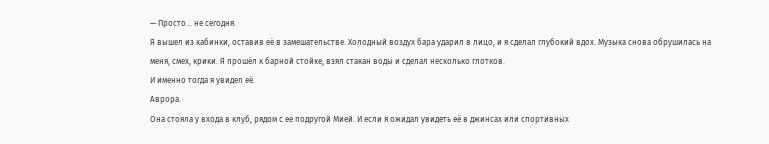— Просто... не сегодня.
Я вышел из кабинки, оставив её в замешательстве. Холодный воздух бара ударил в лицо, и я сделал глубокий вдох. Музыка снова обрушилась на меня, смех, крики. Я прошёл к барной стойке, взял стакан воды и сделал несколько глотков.
И именно тогда я увидел её.
Аврора.
Она стояла у входа в клуб, рядом с ее подругой Мией. И если я ожидал увидеть её в джинсах или спортивных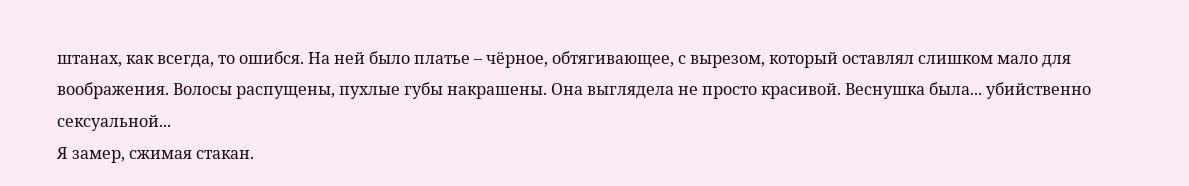штанах, как всегда, то ошибся. На ней было платье – чёрное, обтягивающее, с вырезом, который оставлял слишком мало для воображения. Волосы распущены, пухлые губы накрашены. Она выглядела не просто красивой. Веснушка была... убийственно сексуальной...
Я замер, сжимая стакан.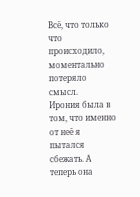Всё, что только что происходило, моментально потеряло смысл.
Ирония была в том, что именно от неё я пытался сбежать. А теперь она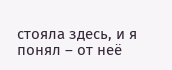стояла здесь, и я понял – от неё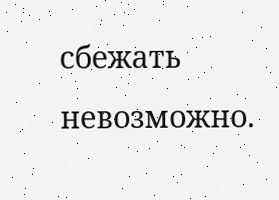сбежать невозможно.